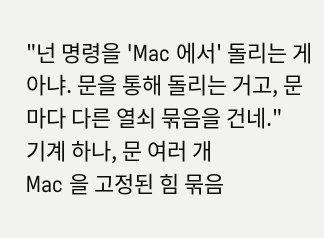"넌 명령을 'Mac 에서' 돌리는 게 아냐. 문을 통해 돌리는 거고, 문마다 다른 열쇠 묶음을 건네."
기계 하나, 문 여러 개
Mac 을 고정된 힘 묶음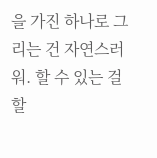을 가진 하나로 그리는 건 자연스러워. 할 수 있는 걸 할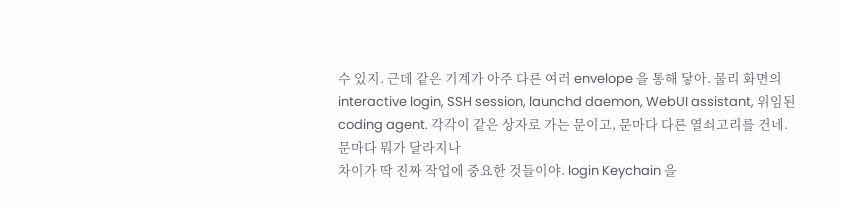수 있지. 근데 같은 기계가 아주 다른 여러 envelope 을 통해 닿아. 물리 화면의 interactive login, SSH session, launchd daemon, WebUI assistant, 위임된 coding agent. 각각이 같은 상자로 가는 문이고, 문마다 다른 열쇠고리를 건네.
문마다 뭐가 달라지나
차이가 딱 진짜 작업에 중요한 것들이야. login Keychain 을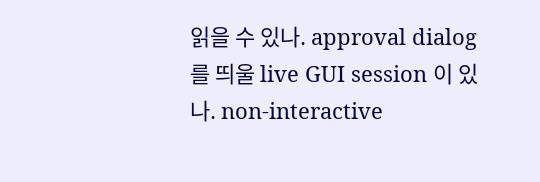읽을 수 있나. approval dialog 를 띄울 live GUI session 이 있나. non-interactive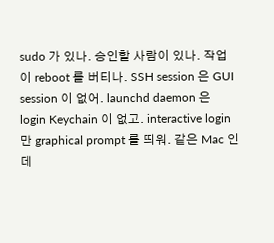sudo 가 있나. 승인할 사람이 있나. 작업이 reboot 를 버티나. SSH session 은 GUI session 이 없어. launchd daemon 은 login Keychain 이 없고. interactive login 만 graphical prompt 를 띄워. 같은 Mac 인데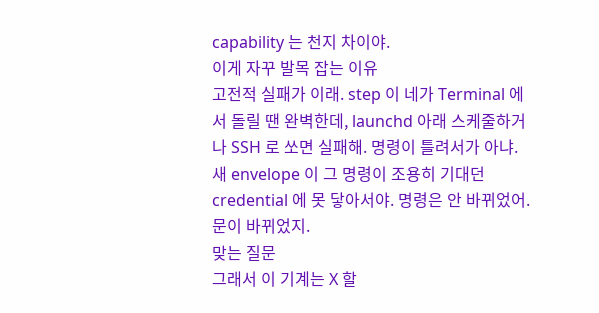capability 는 천지 차이야.
이게 자꾸 발목 잡는 이유
고전적 실패가 이래. step 이 네가 Terminal 에서 돌릴 땐 완벽한데, launchd 아래 스케줄하거나 SSH 로 쏘면 실패해. 명령이 틀려서가 아냐. 새 envelope 이 그 명령이 조용히 기대던 credential 에 못 닿아서야. 명령은 안 바뀌었어. 문이 바뀌었지.
맞는 질문
그래서 이 기계는 X 할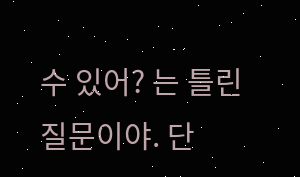수 있어? 는 틀린 질문이야. 단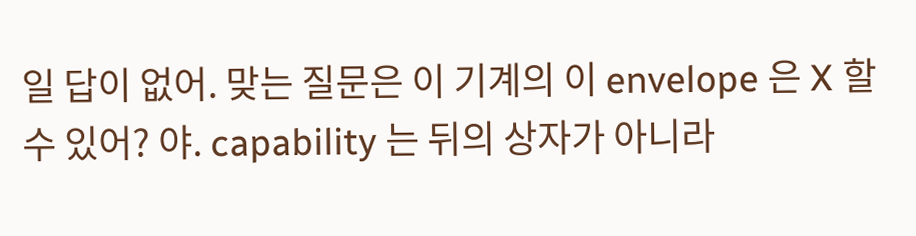일 답이 없어. 맞는 질문은 이 기계의 이 envelope 은 X 할 수 있어? 야. capability 는 뒤의 상자가 아니라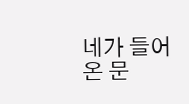네가 들어온 문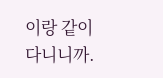이랑 같이 다니니까.